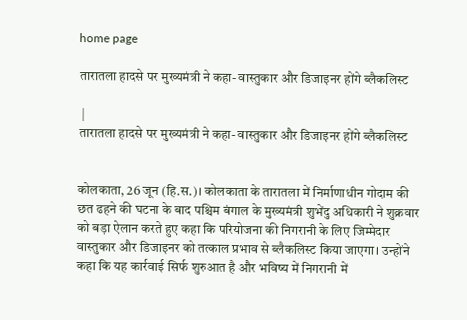home page

तारातला हादसे पर मुख्यमंत्री ने कहा- वास्तुकार और डिजाइनर होंगे ब्लैकलिस्ट

 |
तारातला हादसे पर मुख्यमंत्री ने कहा- वास्तुकार और डिजाइनर होंगे ब्लैकलिस्ट


कोलकाता, 26 जून (हि.स.)। कोलकाता के तारातला में निर्माणाधीन गोदाम की छत ढहने की घटना के बाद पश्चिम बंगाल के मुख्यमंत्री शुभेंदु अधिकारी ने शुक्रवार को बड़ा ऐलान करते हुए कहा कि परियोजना की निगरानी के लिए जिम्मेदार वास्तुकार और डिजाइनर को तत्काल प्रभाव से ब्लैकलिस्ट किया जाएगा। उन्होंने कहा कि यह कार्रवाई सिर्फ शुरुआत है और भविष्य में निगरानी में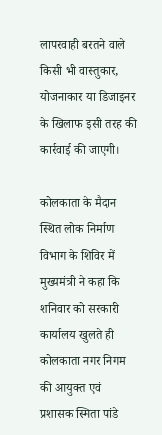लापरवाही बरतने वाले किसी भी वास्तुकार, योजनाकार या डिजाइनर के खिलाफ इसी तरह की कार्रवाई की जाएगी।

कोलकाता के मैदान स्थित लोक निर्माण विभाग के शिविर में मुख्यमंत्री ने कहा कि शनिवार को सरकारी कार्यालय खुलते ही कोलकाता नगर निगम की आयुक्त एवं प्रशासक स्मिता पांडे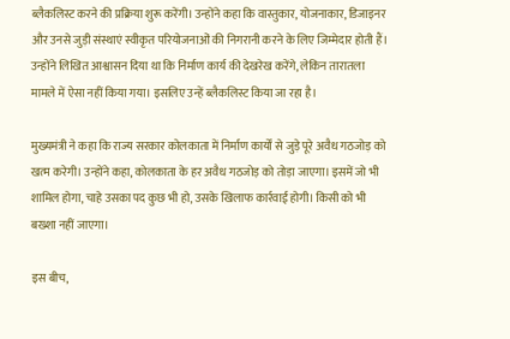ब्लैकलिस्ट करने की प्रक्रिया शुरू करेंगी। उन्होंने कहा कि वास्तुकार, योजनाकार, डिजाइनर और उनसे जुड़ी संस्थाएं स्वीकृत परियोजनाओं की निगरानी करने के लिए जिम्मेदार होती हैं। उन्होंने लिखित आश्वासन दिया था कि निर्माण कार्य की देखरेख करेंगे, लेकिन तारातला मामले में ऐसा नहीं किया गया। इसलिए उन्हें ब्लैकलिस्ट किया जा रहा है।

मुख्यमंत्री ने कहा कि राज्य सरकार कोलकाता में निर्माण कार्यों से जुड़े पूरे अवैध गठजोड़ को खत्म करेगी। उन्होंने कहा, कोलकाता के हर अवैध गठजोड़ को तोड़ा जाएगा। इसमें जो भी शामिल होगा, चाहे उसका पद कुछ भी हो, उसके खिलाफ कार्रवाई होगी। किसी को भी बख्शा नहीं जाएगा।

इस बीच,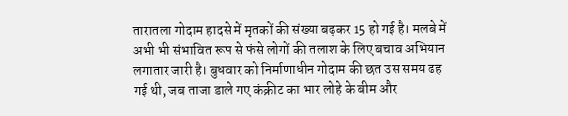तारातला गोदाम हादसे में मृतकों की संख्या बढ़कर 15 हो गई है। मलबे में अभी भी संभावित रूप से फंसे लोगों की तलाश के लिए बचाव अभियान लगातार जारी है। बुधवार को निर्माणाधीन गोदाम की छत उस समय ढह गई थी, जब ताजा डाले गए कंक्रीट का भार लोहे के बीम और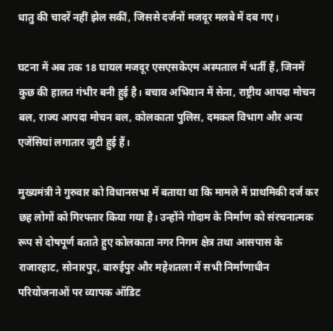धातु की चादरें नहीं झेल सकीं, जिससे दर्जनों मजदूर मलबे में दब गए।

घटना में अब तक 18 घायल मजदूर एसएसकेएम अस्पताल में भर्ती हैं, जिनमें कुछ की हालत गंभीर बनी हुई है। बचाव अभियान में सेना, राष्ट्रीय आपदा मोचन बल, राज्य आपदा मोचन बल, कोलकाता पुलिस, दमकल विभाग और अन्य एजेंसियां लगातार जुटी हुई हैं।

मुख्यमंत्री ने गुरुवार को विधानसभा में बताया था कि मामले में प्राथमिकी दर्ज कर छह लोगों को गिरफ्तार किया गया है। उन्होंने गोदाम के निर्माण को संरचनात्मक रूप से दोषपूर्ण बताते हुए कोलकाता नगर निगम क्षेत्र तथा आसपास के राजारहाट, सोनारपुर, बारुईपुर और महेशतला में सभी निर्माणाधीन परियोजनाओं पर व्यापक ऑडिट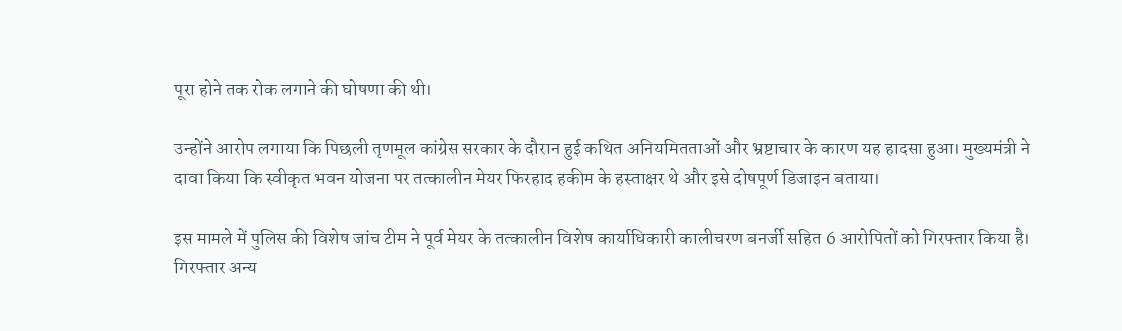पूरा होने तक रोक लगाने की घोषणा की थी।

उन्होंने आरोप लगाया कि पिछली तृणमूल कांग्रेस सरकार के दौरान हुई कथित अनियमितताओं और भ्रष्टाचार के कारण यह हादसा हुआ। मुख्यमंत्री ने दावा किया कि स्वीकृत भवन योजना पर तत्कालीन मेयर फिरहाद हकीम के हस्ताक्षर थे और इसे दोषपूर्ण डिजाइन बताया।

इस मामले में पुलिस की विशेष जांच टीम ने पूर्व मेयर के तत्कालीन विशेष कार्याधिकारी कालीचरण बनर्जी सहित 6 आरोपितों को गिरफ्तार किया है। गिरफ्तार अन्य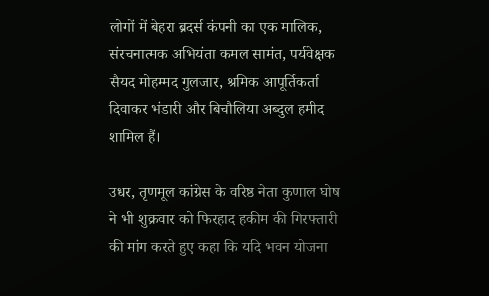लोगों में बेहरा ब्रदर्स कंपनी का एक मालिक, संरचनात्मक अभियंता कमल सामंत, पर्यवेक्षक सैयद मोहम्मद गुलजार, श्रमिक आपूर्तिकर्ता दिवाकर भंडारी और बिचौलिया अब्दुल हमीद शामिल हैं।

उधर, तृणमूल कांग्रेस के वरिष्ठ नेता कुणाल घोष ने भी शुक्रवार को फिरहाद हकीम की गिरफ्तारी की मांग करते हुए कहा कि यदि भवन योजना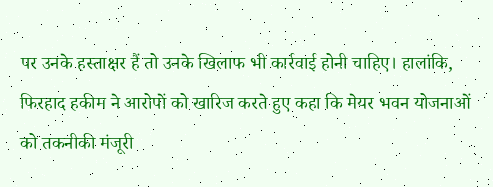पर उनके हस्ताक्षर हैं तो उनके खिलाफ भी कार्रवाई होनी चाहिए। हालांकि, फिरहाद हकीम ने आरोपों को खारिज करते हुए कहा कि मेयर भवन योजनाओं को तकनीकी मंजूरी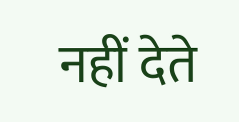नहीं देते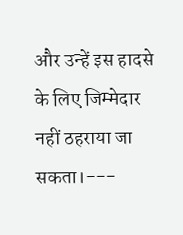और उन्हें इस हादसे के लिए जिम्मेदार नहीं ठहराया जा सकता।---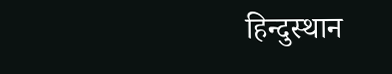हिन्दुस्थान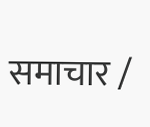समाचार /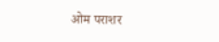ओम पराशर